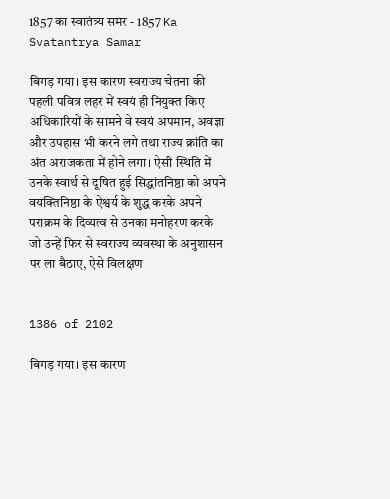1857 का स्वातंत्र्य समर - 1857 Ka Svatantrya Samar

बिगड़ गया। इस कारण स्वराज्य चेतना की पहली पवित्र लहर में स्वयं ही नियुक्त किए अधिकारियों के सामने वे स्वयं अपमान, अवज्ञा और उपहास भी करने लगे तथा राज्य क्रांति का अंत अराजकता में होने लगा। ऐसी स्थिति में उनके स्वार्थ से दूषित हुई सिद्धांतनिष्ठा को अपने वयक्तिनिष्ठा के ऐश्वर्य के शुद्ध करके अपने पराक्रम के दिव्यत्व से उनका मनोहरण करके जो उन्हें फिर से स्वराज्य व्यवस्था के अनुशासन पर ला बैठाए, ऐसे विलक्षण


1386 of 2102

बिगड़ गया। इस कारण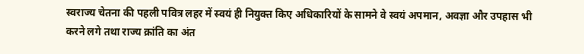स्वराज्य चेतना की पहली पवित्र लहर में स्वयं ही नियुक्त किए अधिकारियों के सामने वे स्वयं अपमान, अवज्ञा और उपहास भी करने लगे तथा राज्य क्रांति का अंत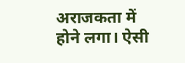अराजकता में होने लगा। ऐसी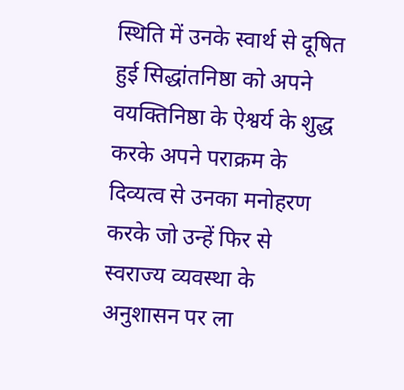स्थिति में उनके स्वार्थ से दूषित हुई सिद्धांतनिष्ठा को अपने वयक्तिनिष्ठा के ऐश्वर्य के शुद्ध करके अपने पराक्रम के दिव्यत्व से उनका मनोहरण करके जो उन्हें फिर से स्वराज्य व्यवस्था के अनुशासन पर ला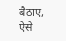बैठाए, ऐसे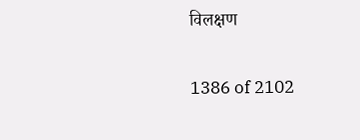विलक्षण


1386 of 2102